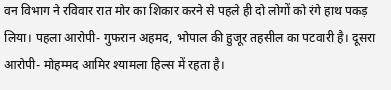वन विभाग ने रविवार रात मोर का शिकार करने से पहले ही दो लोगों को रंगे हाथ पकड़ लिया। पहला आरोपी- गुफरान अहमद, भोपाल की हुजूर तहसील का पटवारी है। दूसरा आरोपी- मोहम्मद आमिर श्यामला हिल्स में रहता है।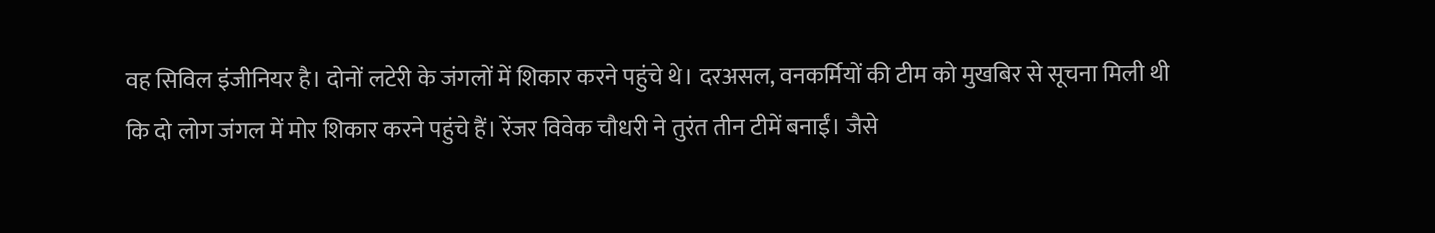वह सिविल इंजीनियर है। दोनों लटेरी के जंगलों में शिकार करने पहुंचे थे। दरअसल, वनकर्मियों की टीम को मुखबिर से सूचना मिली थी कि दो लोग जंगल में मोर शिकार करने पहुंचे हैं। रेंजर विवेक चौधरी ने तुरंत तीन टीमें बनाईं। जैसे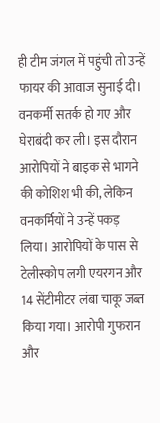ही टीम जंगल में पहुंची तो उन्हें फायर की आवाज सुनाई दी। वनकर्मी सतर्क हो गए और घेराबंदी कर ली। इस दौरान आरोपियों ने बाइक से भागने की कोशिश भी की, लेकिन वनकर्मियों ने उन्हें पकड़ लिया। आरोपियों के पास से टेलीस्कोप लगी एयरगन और 14 सेंटीमीटर लंबा चाकू जब्त किया गया। आरोपी गुफरान और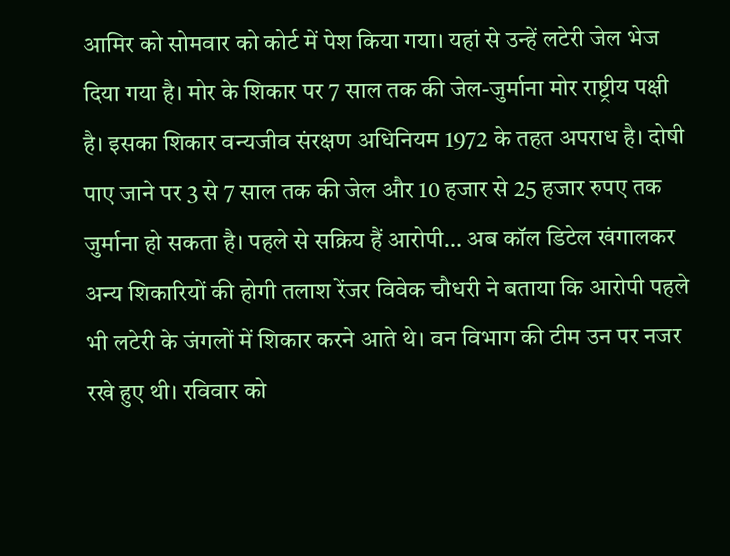आमिर को सोमवार को कोर्ट में पेश किया गया। यहां से उन्हें लटेरी जेल भेज दिया गया है। मोर के शिकार पर 7 साल तक की जेल-जुर्माना मोर राष्ट्रीय पक्षी है। इसका शिकार वन्यजीव संरक्षण अधिनियम 1972 के तहत अपराध है। दोषी पाए जाने पर 3 से 7 साल तक की जेल और 10 हजार से 25 हजार रुपए तक जुर्माना हो सकता है। पहले से सक्रिय हैं आरोपी… अब कॉल डिटेल खंगालकर अन्य शिकारियों की होगी तलाश रेंजर विवेक चौधरी ने बताया कि आरोपी पहले भी लटेरी के जंगलों में शिकार करने आते थे। वन विभाग की टीम उन पर नजर रखे हुए थी। रविवार को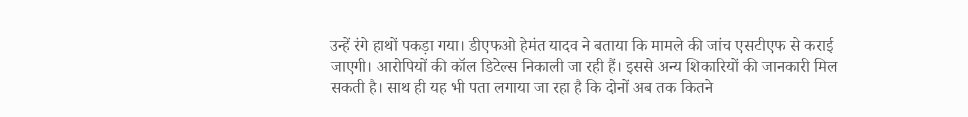उन्हें रंगे हाथों पकड़ा गया। डीएफओ हेमंत यादव ने बताया कि मामले की जांच एसटीएफ से कराई जाएगी। आरोपियों की कॉल डिटेल्स निकाली जा रही हैं। इससे अन्य शिकारियों की जानकारी मिल सकती है। साथ ही यह भी पता लगाया जा रहा है कि दोनों अब तक कितने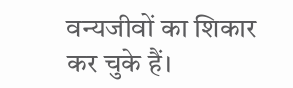वन्यजीवों का शिकार कर चुके हैं।